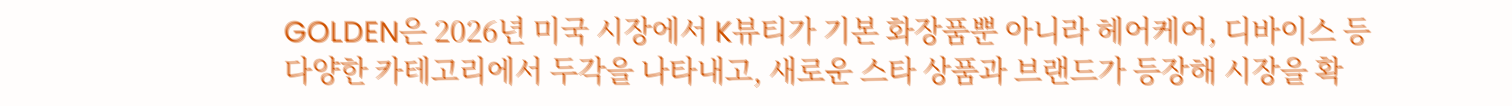GOLDEN은 2026년 미국 시장에서 K뷰티가 기본 화장품뿐 아니라 헤어케어, 디바이스 등 다양한 카테고리에서 두각을 나타내고, 새로운 스타 상품과 브랜드가 등장해 시장을 확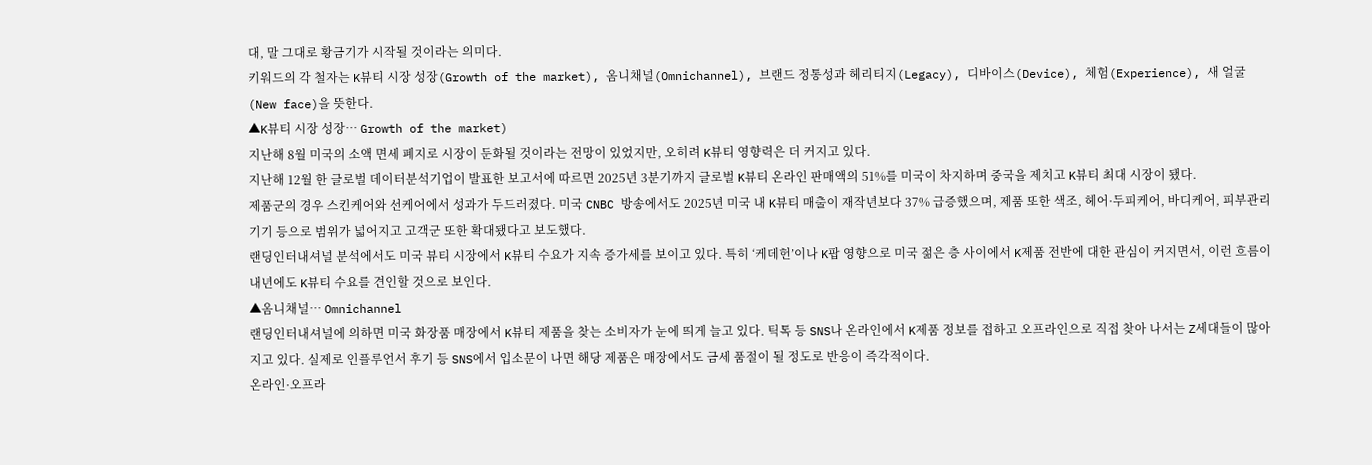대, 말 그대로 황금기가 시작될 것이라는 의미다.
키워드의 각 철자는 K뷰티 시장 성장(Growth of the market), 옴니채널(Omnichannel), 브랜드 정통성과 헤리티지(Legacy), 디바이스(Device), 체험(Experience), 새 얼굴(New face)을 뜻한다.
▲K뷰티 시장 성장… Growth of the market)
지난해 8월 미국의 소액 면세 폐지로 시장이 둔화될 것이라는 전망이 있었지만, 오히려 K뷰티 영향력은 더 커지고 있다.
지난해 12월 한 글로벌 데이터분석기업이 발표한 보고서에 따르면 2025년 3분기까지 글로벌 K뷰티 온라인 판매액의 51%를 미국이 차지하며 중국을 제치고 K뷰티 최대 시장이 됐다.
제품군의 경우 스킨케어와 선케어에서 성과가 두드러졌다. 미국 CNBC 방송에서도 2025년 미국 내 K뷰티 매출이 재작년보다 37% 급증했으며, 제품 또한 색조, 헤어·두피케어, 바디케어, 피부관리기기 등으로 범위가 넓어지고 고객군 또한 확대됐다고 보도했다.
랜딩인터내셔널 분석에서도 미국 뷰티 시장에서 K뷰티 수요가 지속 증가세를 보이고 있다. 특히 ‘케데헌’이나 K팝 영향으로 미국 젊은 층 사이에서 K제품 전반에 대한 관심이 커지면서, 이런 흐름이 내년에도 K뷰티 수요를 견인할 것으로 보인다.
▲옴니채널… Omnichannel
랜딩인터내셔널에 의하면 미국 화장품 매장에서 K뷰티 제품을 찾는 소비자가 눈에 띄게 늘고 있다. 틱톡 등 SNS나 온라인에서 K제품 정보를 접하고 오프라인으로 직접 찾아 나서는 Z세대들이 많아지고 있다. 실제로 인플루언서 후기 등 SNS에서 입소문이 나면 해당 제품은 매장에서도 금세 품절이 될 정도로 반응이 즉각적이다.
온라인·오프라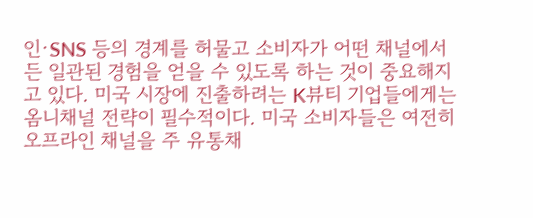인·SNS 등의 경계를 허물고 소비자가 어떤 채널에서든 일관된 경험을 얻을 수 있도록 하는 것이 중요해지고 있다. 미국 시장에 진출하려는 K뷰티 기업들에게는 옴니채널 전략이 필수적이다. 미국 소비자들은 여전히 오프라인 채널을 주 유통채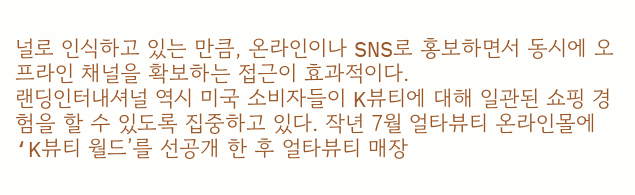널로 인식하고 있는 만큼, 온라인이나 SNS로 홍보하면서 동시에 오프라인 채널을 확보하는 접근이 효과적이다.
랜딩인터내셔널 역시 미국 소비자들이 K뷰티에 대해 일관된 쇼핑 경험을 할 수 있도록 집중하고 있다. 작년 7월 얼타뷰티 온라인몰에 ‘K뷰티 월드’를 선공개 한 후 얼타뷰티 매장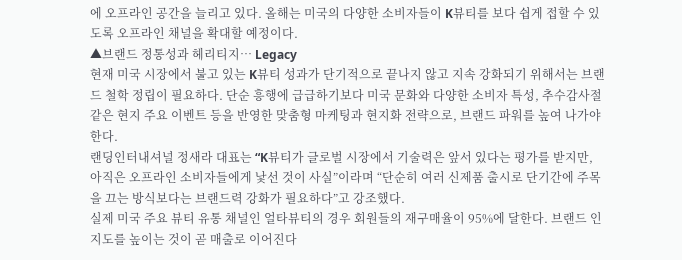에 오프라인 공간을 늘리고 있다. 올해는 미국의 다양한 소비자들이 K뷰티를 보다 쉽게 접할 수 있도록 오프라인 채널을 확대할 예정이다.
▲브랜드 정통성과 헤리티지… Legacy
현재 미국 시장에서 불고 있는 K뷰티 성과가 단기적으로 끝나지 않고 지속 강화되기 위해서는 브랜드 철학 정립이 필요하다. 단순 흥행에 급급하기보다 미국 문화와 다양한 소비자 특성, 추수감사절 같은 현지 주요 이벤트 등을 반영한 맞춤형 마케팅과 현지화 전략으로, 브랜드 파워를 높여 나가야 한다.
랜딩인터내셔널 정새라 대표는 “K뷰티가 글로벌 시장에서 기술력은 앞서 있다는 평가를 받지만, 아직은 오프라인 소비자들에게 낯선 것이 사실”이라며 “단순히 여러 신제품 출시로 단기간에 주목을 끄는 방식보다는 브랜드력 강화가 필요하다”고 강조했다.
실제 미국 주요 뷰티 유통 채널인 얼타뷰티의 경우 회원들의 재구매율이 95%에 달한다. 브랜드 인지도를 높이는 것이 곧 매출로 이어진다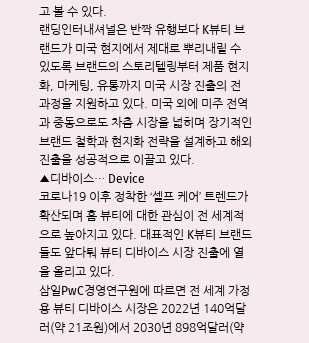고 볼 수 있다.
랜딩인터내셔널은 반짝 유행보다 K뷰티 브랜드가 미국 현지에서 제대로 뿌리내릴 수 있도록 브랜드의 스토리텔링부터 제품 현지화, 마케팅, 유통까지 미국 시장 진출의 전 과정을 지원하고 있다. 미국 외에 미주 전역과 중동으로도 차츰 시장을 넓히며 장기적인 브랜드 철학과 현지화 전략을 설계하고 해외 진출을 성공적으로 이끌고 있다.
▲디바이스… Device
코로나19 이후 정착한 ‘셀프 케어’ 트렌드가 확산되며 홈 뷰티에 대한 관심이 전 세계적으로 높아지고 있다. 대표적인 K뷰티 브랜드들도 앞다퉈 뷰티 디바이스 시장 진출에 열을 올리고 있다.
삼일PwC경영연구원에 따르면 전 세계 가정용 뷰티 디바이스 시장은 2022년 140억달러(약 21조원)에서 2030년 898억달러(약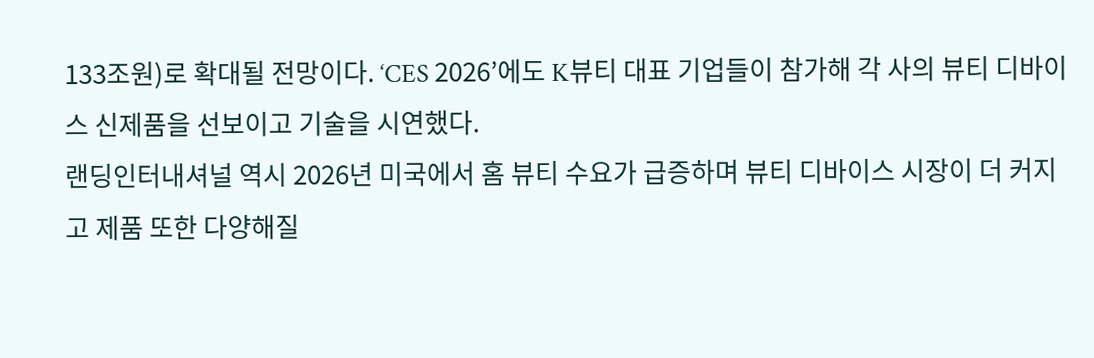133조원)로 확대될 전망이다. ‘CES 2026’에도 K뷰티 대표 기업들이 참가해 각 사의 뷰티 디바이스 신제품을 선보이고 기술을 시연했다.
랜딩인터내셔널 역시 2026년 미국에서 홈 뷰티 수요가 급증하며 뷰티 디바이스 시장이 더 커지고 제품 또한 다양해질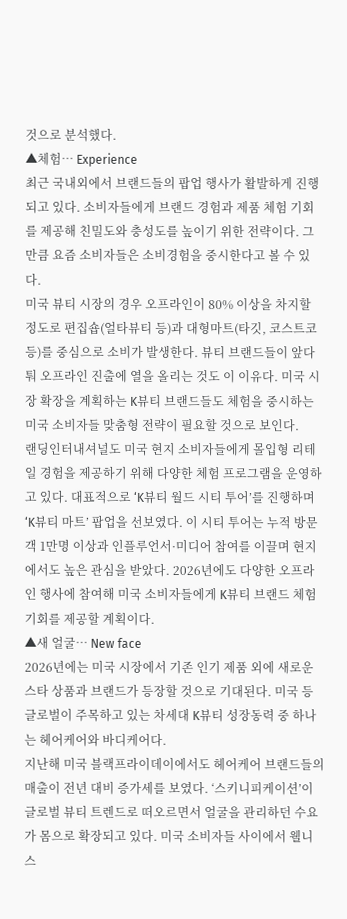것으로 분석했다.
▲체험… Experience
최근 국내외에서 브랜드들의 팝업 행사가 활발하게 진행되고 있다. 소비자들에게 브랜드 경험과 제품 체험 기회를 제공해 친밀도와 충성도를 높이기 위한 전략이다. 그만큼 요즘 소비자들은 소비경험을 중시한다고 볼 수 있다.
미국 뷰티 시장의 경우 오프라인이 80% 이상을 차지할 정도로 편집숍(얼타뷰티 등)과 대형마트(타깃, 코스트코 등)를 중심으로 소비가 발생한다. 뷰티 브랜드들이 앞다퉈 오프라인 진출에 열을 올리는 것도 이 이유다. 미국 시장 확장을 계획하는 K뷰티 브랜드들도 체험을 중시하는 미국 소비자들 맞춤형 전략이 필요할 것으로 보인다.
랜딩인터내셔널도 미국 현지 소비자들에게 몰입형 리테일 경험을 제공하기 위해 다양한 체험 프로그램을 운영하고 있다. 대표적으로 ‘K뷰티 월드 시티 투어’를 진행하며 ‘K뷰티 마트’ 팝업을 선보였다. 이 시티 투어는 누적 방문객 1만명 이상과 인플루언서·미디어 참여를 이끌며 현지에서도 높은 관심을 받았다. 2026년에도 다양한 오프라인 행사에 참여해 미국 소비자들에게 K뷰티 브랜드 체험 기회를 제공할 계획이다.
▲새 얼굴… New face
2026년에는 미국 시장에서 기존 인기 제품 외에 새로운 스타 상품과 브랜드가 등장할 것으로 기대된다. 미국 등 글로벌이 주목하고 있는 차세대 K뷰티 성장동력 중 하나는 헤어케어와 바디케어다.
지난해 미국 블랙프라이데이에서도 헤어케어 브랜드들의 매출이 전년 대비 증가세를 보였다. ‘스키니피케이션’이 글로벌 뷰티 트렌드로 떠오르면서 얼굴을 관리하던 수요가 몸으로 확장되고 있다. 미국 소비자들 사이에서 웰니스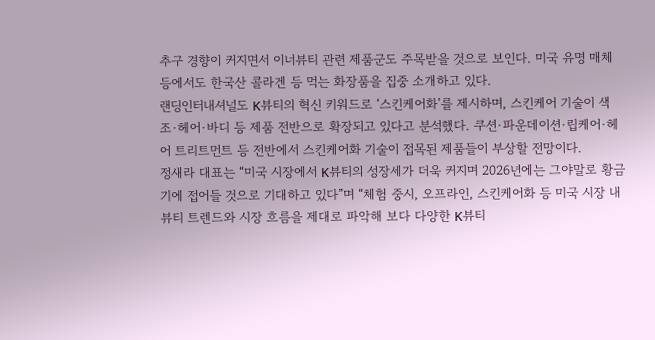추구 경향이 커지면서 이너뷰티 관련 제품군도 주목받을 것으로 보인다. 미국 유명 매체 등에서도 한국산 콜라겐 등 먹는 화장품을 집중 소개하고 있다.
랜딩인터내셔널도 K뷰티의 혁신 키워드로 ‘스킨케어화’를 제시하며, 스킨케어 기술이 색조·헤어·바디 등 제품 전반으로 확장되고 있다고 분석했다. 쿠션·파운데이션·립케어·헤어 트리트먼트 등 전반에서 스킨케어화 기술이 접목된 제품들이 부상할 전망이다.
정새라 대표는 “미국 시장에서 K뷰티의 성장세가 더욱 커지며 2026년에는 그야말로 황금기에 접어들 것으로 기대하고 있다”며 “체험 중시, 오프라인, 스킨케어화 등 미국 시장 내 뷰티 트렌드와 시장 흐름을 제대로 파악해 보다 다양한 K뷰티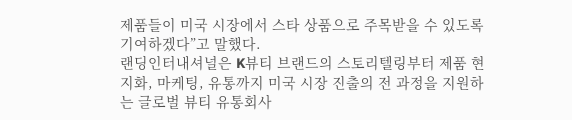제품들이 미국 시장에서 스타 상품으로 주목받을 수 있도록 기여하겠다”고 말했다.
랜딩인터내셔널은 K뷰티 브랜드의 스토리텔링부터 제품 현지화, 마케팅, 유통까지 미국 시장 진출의 전 과정을 지원하는 글로벌 뷰티 유통회사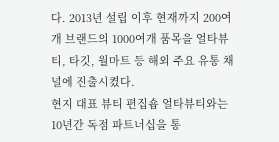다. 2013년 설립 이후 현재까지 200여개 브랜드의 1000여개 품목을 얼타뷰티, 타깃, 월마트 등 해외 주요 유통 채널에 진출시켰다.
현지 대표 뷰티 편집숍 얼타뷰티와는 10년간 독점 파트너십을 통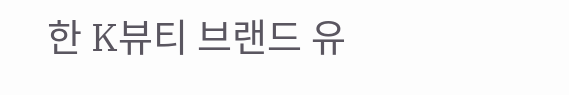한 K뷰티 브랜드 유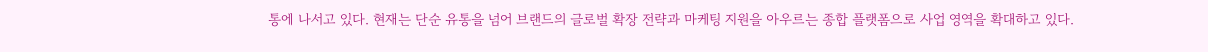통에 나서고 있다. 현재는 단순 유통을 넘어 브랜드의 글로벌 확장 전략과 마케팅 지원을 아우르는 종합 플랫폼으로 사업 영역을 확대하고 있다.